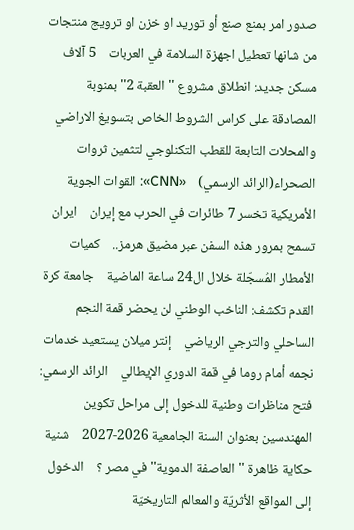صدور امر بمنع صنع أو توريد او خزن او ترويج منتجات من شانها تعطيل اجهزة السلامة في العربات    5 آلاف مسكن جديد: انطلاق مشروع ''العقبة 2'' بمنوبة    المصادقة على كراس الشروط الخاص بتسويغ الاراضي والمحلات التابعة للقطب التكنلوجي لتثمين ثروات الصحراء(الرائد الرسمي)    «CNN»: القوات الجوية الأمريكية تخسر 7 طائرات في الحرب مع إيران    ايران تسمح بمرور هذه السفن عبر مضيق هرمز..    كميات الأمطار المُسجّلة خلال ال24 ساعة الماضية    جامعة كرة القدم تكشف: الناخب الوطني لن يحضر قمة النجم الساحلي والترجي الرياضي    إنتر ميلان يستعيد خدمات نجمه أمام روما في قمة الدوري الإيطالي    الرائد الرسمي: فتح مناظرات وطنية للدخول إلى مراحل تكوين المهندسين بعنوان السنة الجامعية 2026-2027    شنية حكاية ظاهرة ''العاصفة الدموية'' في مصر ؟    الدخول إلى المواقع الأثريّة والمعالم التاريخيّة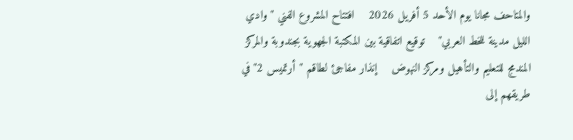والمتاحف مجانا يوم الأحد 5 أفريل 2026    افتتاح المشروع الفني "وادي الليل مدينة للخط العربي"    توقيع اتفاقية بين المكتبة الجهوية بجندوبة والمركز المندمج للتعليم والتأهيل ومركز النهوض    إنذار مفاجئ لطاقم "أرتميس 2" في طريقهم إلى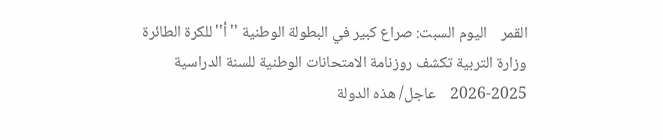القمر    اليوم السبت: صراع كبير في البطولة الوطنية ''أ'' للكرة الطائرة    وزارة التربية تكشف روزنامة الامتحانات الوطنية للسنة الدراسية 2025-2026    عاجل/ هذه الدولة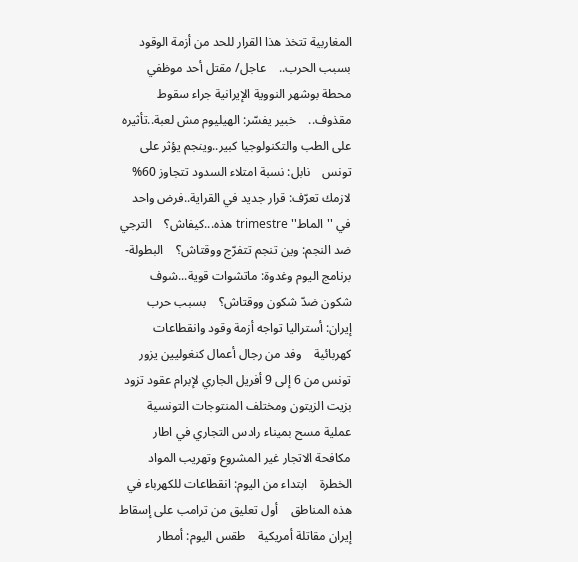المغاربية تتخذ هذا القرار للحد من أزمة الوقود بسبب الحرب..    عاجل/ مقتل أحد موظفي محطة بوشهر النووية الإيرانية جراء سقوط مقذوف..    خبير يفسّر: الهيليوم مش لعبة..تأثيره على الطب والتكنولوجيا كبير..وينجم يؤثر على تونس    نابل: نسبة امتلاء السدود تتجاوز 60%    لازمك تعرّف: قرار جديد في القراية..فرض واحد في ''الماط'' trimestre هذه...كيفاش؟    الترجي ضد النجم: وين تنجم تتفرّج ووقتاش؟    البطولة-برنامج اليوم وغدوة: ماتشوات قوية...شوف شكون ضدّ شكون ووقتاش؟    بسبب حرب إيران: أستراليا تواجه أزمة وقود وانقطاعات كهربائية    وفد من رجال أعمال كنغوليين يزور تونس من 6 إلى 9 أفريل الجاري لإبرام عقود تزود بزيت الزيتون ومختلف المنتوجات التونسية    عملية مسح بميناء رادس التجاري في اطار مكافحة الاتجار غير المشروع وتهريب المواد الخطرة    ابتداء من اليوم: انقطاعات للكهرباء في هذه المناطق    أول تعليق من ترامب على إسقاط إيران مقاتلة أمريكية    طقس اليوم: أمطار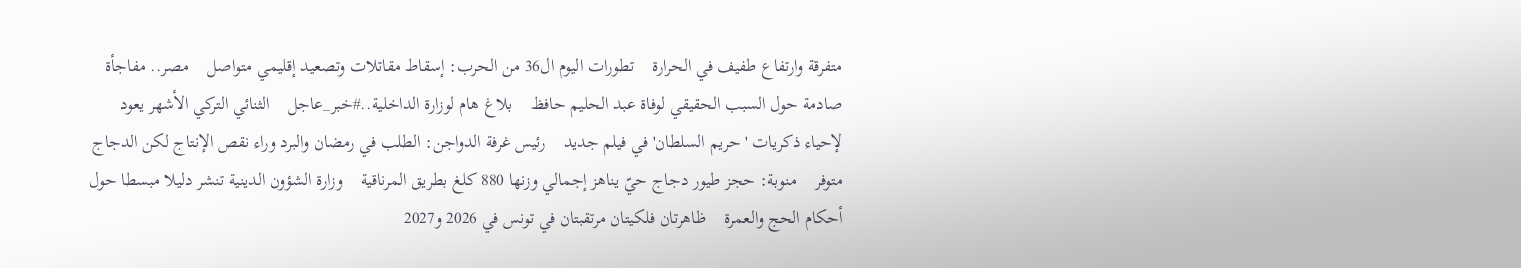متفرقة وارتفاع طفيف في الحرارة    تطورات اليوم ال36 من الحرب: إسقاط مقاتلات وتصعيد إقليمي متواصل    مصر.. مفاجأة صادمة حول السبب الحقيقي لوفاة عبد الحليم حافظ    بلاغ هام لوزارة الداخلية..#خبر_عاجل    الثنائي التركي الأشهر يعود لإحياء ذكريات 'حريم السلطان' في فيلم جديد    رئيس غرفة الدواجن: الطلب في رمضان والبرد وراء نقص الإنتاج لكن الدجاج متوفر    منوبة: حجز طيور دجاج حيّ يناهز إجمالي وزنها 880 كلغ بطريق المرناقية    وزارة الشؤون الدينية تنشر دليلا مبسطا حول أحكام الحج والعمرة    ظاهرتان فلكيتان مرتقبتان في تونس في 2026 و2027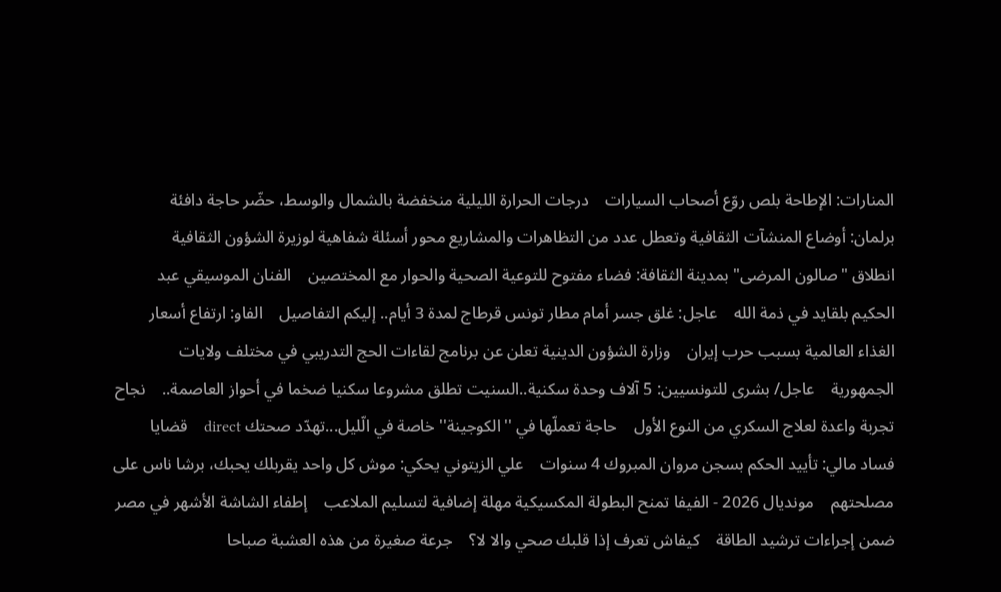المنارات: الإطاحة بلص روّع أصحاب السيارات    درجات الحرارة الليلية منخفضة بالشمال والوسط، حضّر حاجة دافئة    برلمان: أوضاع المنشآت الثقافية وتعطل عدد من التظاهرات والمشاريع محور أسئلة شفاهية لوزيرة الشؤون الثقافية    انطلاق "صالون المرضى" بمدينة الثقافة: فضاء مفتوح للتوعية الصحية والحوار مع المختصين    الفنان الموسيقي عبد الحكيم بلقايد في ذمة الله    عاجل: غلق جسر أمام مطار تونس قرطاج لمدة 3 أيام.. إليكم التفاصيل    الفاو: ارتفاع أسعار الغذاء العالمية بسبب حرب إيران    وزارة الشؤون الدينية تعلن عن برنامج لقاءات الحج التدريبي في مختلف ولايات الجمهورية    عاجل/ بشرى للتونسيين: 5 آلاف وحدة سكنية..السنيت تطلق مشروعا سكنيا ضخما في أحواز العاصمة..    نجاح تجربة واعدة لعلاج السكري من النوع الأول    حاجة تعملّها في ''الكوجينة'' خاصة في الّليل...تهدّد صحتك direct    قضايا فساد مالي: تأييد الحكم بسجن مروان المبروك 4 سنوات    علي الزيتوني يحكي: موش كل واحد يقربلك يحبك، برشا ناس على مصلحتهم    مونديال 2026 - الفيفا تمنح البطولة المكسيكية مهلة إضافية لتسليم الملاعب    إطفاء الشاشة الأشهر في مصر ضمن إجراءات ترشيد الطاقة    كيفاش تعرف إذا قلبك صحي والا لا؟    جرعة صغيرة من هذه العشبة صباحا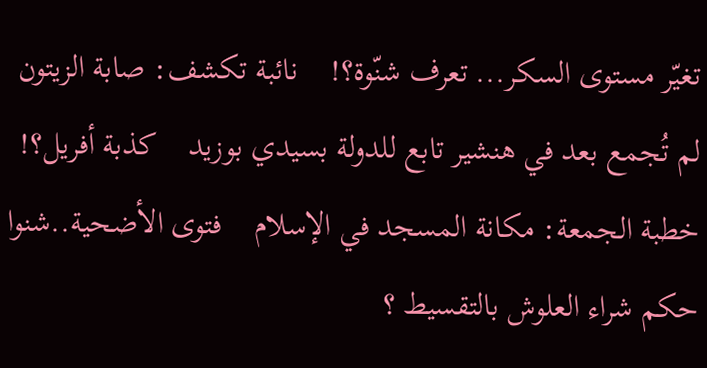تغيّر مستوى السكر... تعرف شنّوة؟!    نائبة تكشف: صابة الزيتون لم تُجمع بعد في هنشير تابع للدولة بسيدي بوزيد    كذبة أفريل؟!    خطبة الجمعة: مكانة المسجد في الإسلام    فتوى الأضحية..شنوا حكم شراء العلوش بالتقسيط ؟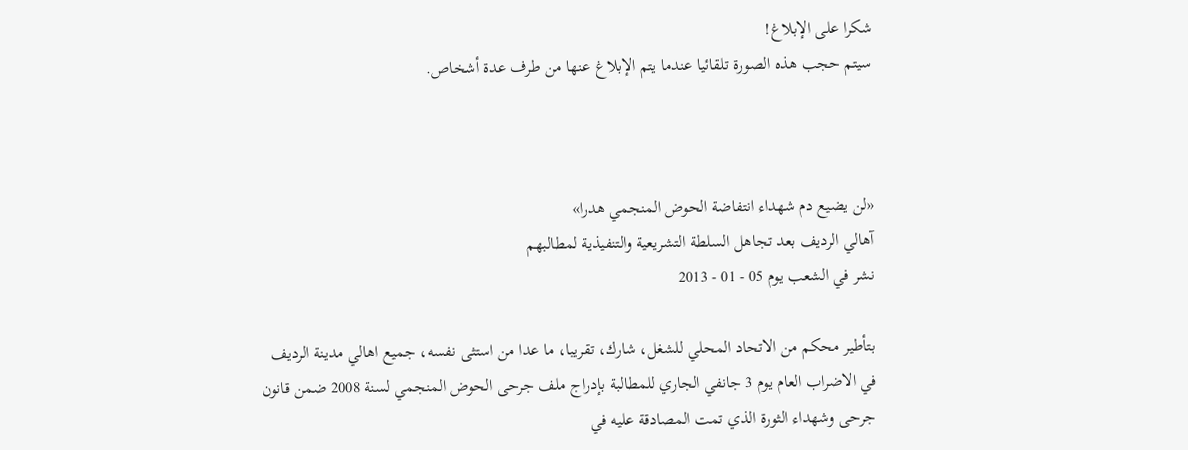شكرا على الإبلاغ!
سيتم حجب هذه الصورة تلقائيا عندما يتم الإبلاغ عنها من طرف عدة أشخاص.



«لن يضيع دم شهداء انتفاضة الحوض المنجمي هدرا»
آهالي الرديف بعد تجاهل السلطة التشريعية والتنفيذية لمطالبهم
نشر في الشعب يوم 05 - 01 - 2013

بتأطير محكم من الاتحاد المحلي للشغل، شارك، تقريبا، ما عدا من استثى نفسه، جميع اهالي مدينة الرديف في الاضراب العام يوم 3 جانفي الجاري للمطالبة بإدراج ملف جرحى الحوض المنجمي لسنة 2008 ضمن قانون جرحى وشهداء الثورة الذي تمت المصادقة عليه في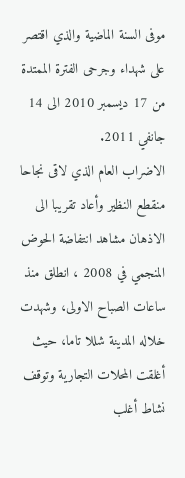موفى السنة الماضية والذي اقتصر على شهداء وجرحى الفترة الممتدة من 17 ديسمبر 2010 الى 14 جانفي 2011.
الاضراب العام الذي لاقى نجاحا منقطع النظير وأعاد تقريبا الى الاذهان مشاهد انتفاضة الحوض المنجمي في 2008 ، انطلق منذ ساعات الصباح الاولى، وشهدت خلاله المدينة شللا تاما، حيث أغلقت المحلات التجارية وتوقف نشاط أغلب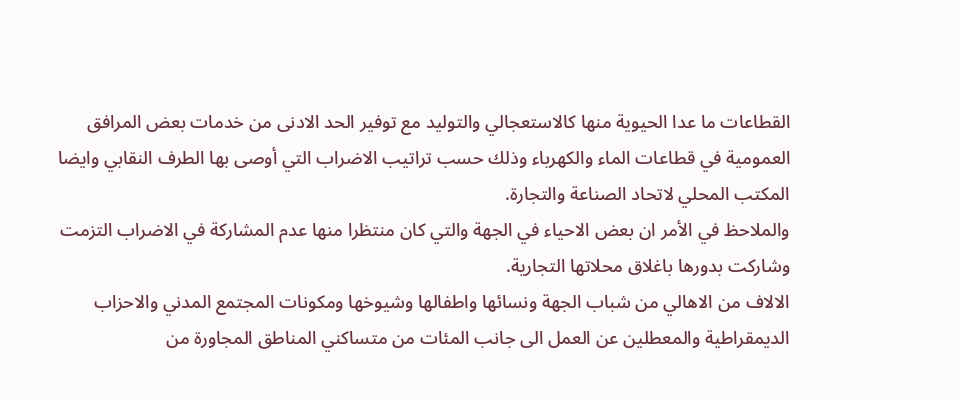القطاعات ما عدا الحيوية منها كالاستعجالي والتوليد مع توفير الحد الادنى من خدمات بعض المرافق العمومية في قطاعات الماء والكهرباء وذلك حسب تراتيب الاضراب التي أوصى بها الطرف النقابي وايضا المكتب المحلي لاتحاد الصناعة والتجارة.
والملاحظ في الأمر ان بعض الاحياء في الجهة والتي كان منتظرا منها عدم المشاركة في الاضراب التزمت وشاركت بدورها باغلاق محلاتها التجارية.
الالاف من الاهالي من شباب الجهة ونسائها واطفالها وشيوخها ومكونات المجتمع المدني والاحزاب الديمقراطية والمعطلين عن العمل الى جانب المئات من متساكني المناطق المجاورة من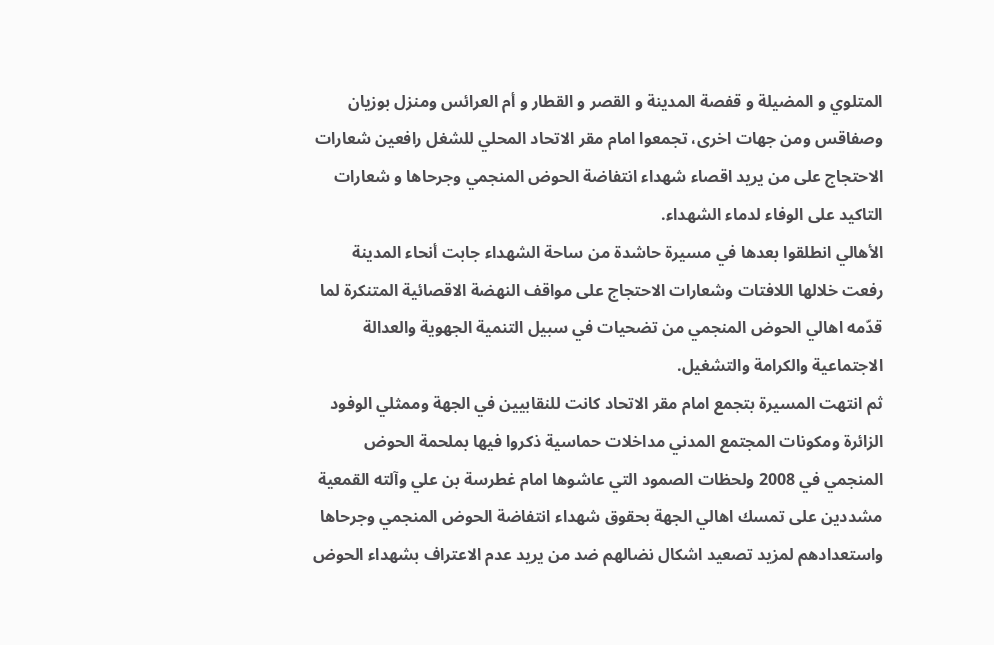المتلوي و المضيلة و قفصة المدينة و القصر و القطار و أم العرائس ومنزل بوزيان وصفاقس ومن جهات اخرى، تجمعوا امام مقر الاتحاد المحلي للشغل رافعين شعارات الاحتجاج على من يريد اقصاء شهداء انتفاضة الحوض المنجمي وجرحاها و شعارات التاكيد على الوفاء لدماء الشهداء.
الأهالي انطلقوا بعدها في مسيرة حاشدة من ساحة الشهداء جابت أنحاء المدينة رفعت خلالها اللافتات وشعارات الاحتجاج على مواقف النهضة الاقصائية المتنكرة لما قدّمه اهالي الحوض المنجمي من تضحيات في سبيل التنمية الجهوية والعدالة الاجتماعية والكرامة والتشغيل.
ثم انتهت المسيرة بتجمع امام مقر الاتحاد كانت للنقابيين في الجهة وممثلي الوفود الزائرة ومكونات المجتمع المدني مداخلات حماسية ذكروا فيها بملحمة الحوض المنجمي في 2008 ولحظات الصمود التي عاشوها امام غطرسة بن علي وآلته القمعية مشددين على تمسك اهالي الجهة بحقوق شهداء انتفاضة الحوض المنجمي وجرحاها واستعدادهم لمزيد تصعيد اشكال نضالهم ضد من يريد عدم الاعتراف بشهداء الحوض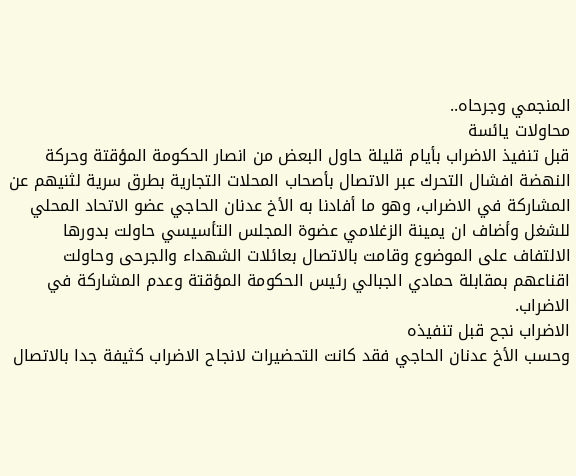المنجمي وجرحاه..
محاولات يائسة
قبل تنفيذ الاضراب بأيام قليلة حاول البعض من انصار الحكومة المؤقتة وحركة النهضة افشال التحرك عبر الاتصال بأصحاب المحلات التجارية بطرق سرية لثنيهم عن المشاركة في الاضراب، وهو ما أفادنا به الأخ عدنان الحاجي عضو الاتحاد المحلي للشغل وأضاف ان يمينة الزغلامي عضوة المجلس التأسيسي حاولت بدورها الالتفاف على الموضوع وقامت بالاتصال بعائلات الشهداء والجرحى وحاولت اقناعهم بمقابلة حمادي الجبالي رئيس الحكومة المؤقتة وعدم المشاركة في الاضراب.
الاضراب نجح قبل تنفيذه
وحسب الأخ عدنان الحاجي فقد كانت التحضيرات لانجاح الاضراب كثيفة جدا بالاتصال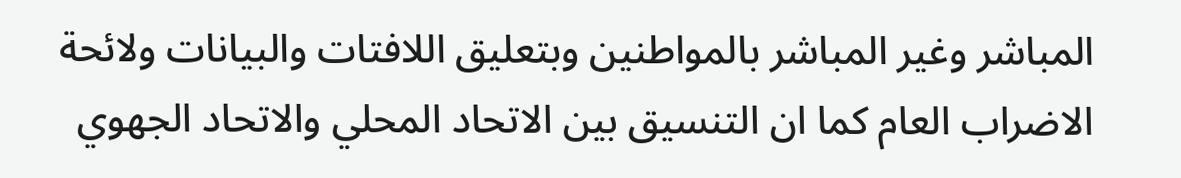المباشر وغير المباشر بالمواطنين وبتعليق اللافتات والبيانات ولائحة الاضراب العام كما ان التنسيق بين الاتحاد المحلي والاتحاد الجهوي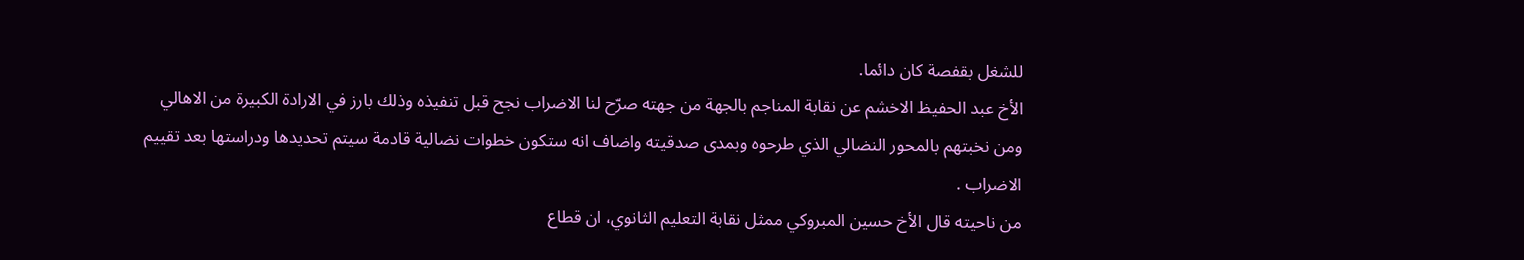للشغل بقفصة كان دائما.
الأخ عبد الحفيظ الاخشم عن نقابة المناجم بالجهة من جهته صرّح لنا الاضراب نجح قبل تنفيذه وذلك بارز في الارادة الكبيرة من الاهالي ومن نخبتهم بالمحور النضالي الذي طرحوه وبمدى صدقيته واضاف انه ستكون خطوات نضالية قادمة سيتم تحديدها ودراستها بعد تقييم الاضراب .
من ناحيته قال الأخ حسين المبروكي ممثل نقابة التعليم الثانوي، ان قطاع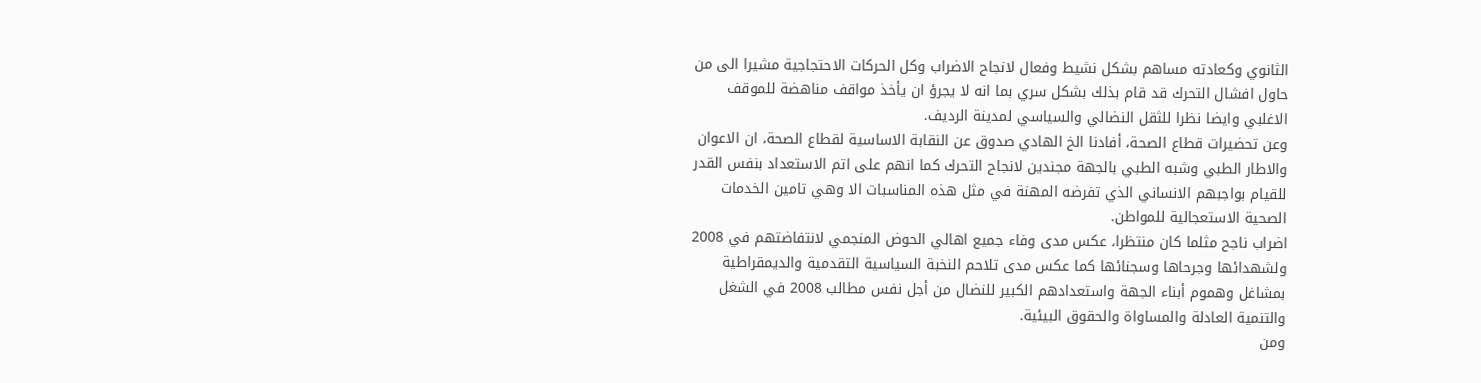الثانوي وكعادته مساهم بشكل نشيط وفعال لانجاح الاضراب وكل الحركات الاحتجاجية مشيرا الى من حاول افشال التحرك قد قام بذلك بشكل سري بما انه لا يجرؤ ان يأخذ مواقف مناهضة للموقف الاغلبي وايضا نظرا للثقل النضالي والسياسي لمدينة الرديف.
وعن تحضيرات قطاع الصحة، أفادنا الخ الهادي صدوق عن النقابة الاساسية لقطاع الصحة، ان الاعوان والاطار الطبي وشبه الطبي بالجهة مجندين لانجاح التحرك كما انهم على اتم الاستعداد بنفس القدر للقيام بواجبهم الانساني الذي تفرضه المهنة في مثل هذه المناسبات الا وهي تامين الخدمات الصحية الاستعجالية للمواطن.
اضراب ناجح مثلما كان منتظرا، عكس مدى وفاء جميع اهالي الحوض المنجمي لانتفاضتهم في 2008 ولشهدائها وجرحاها وسجنائها كما عكس مدى تلاحم النخبة السياسية التقدمية والديمقراطية بمشاغل وهموم أبناء الجهة واستعدادهم الكبير للنضال من أجل نفس مطالب 2008 في الشغل والتنمية العادلة والمساواة والحقوق البيئية.
ومن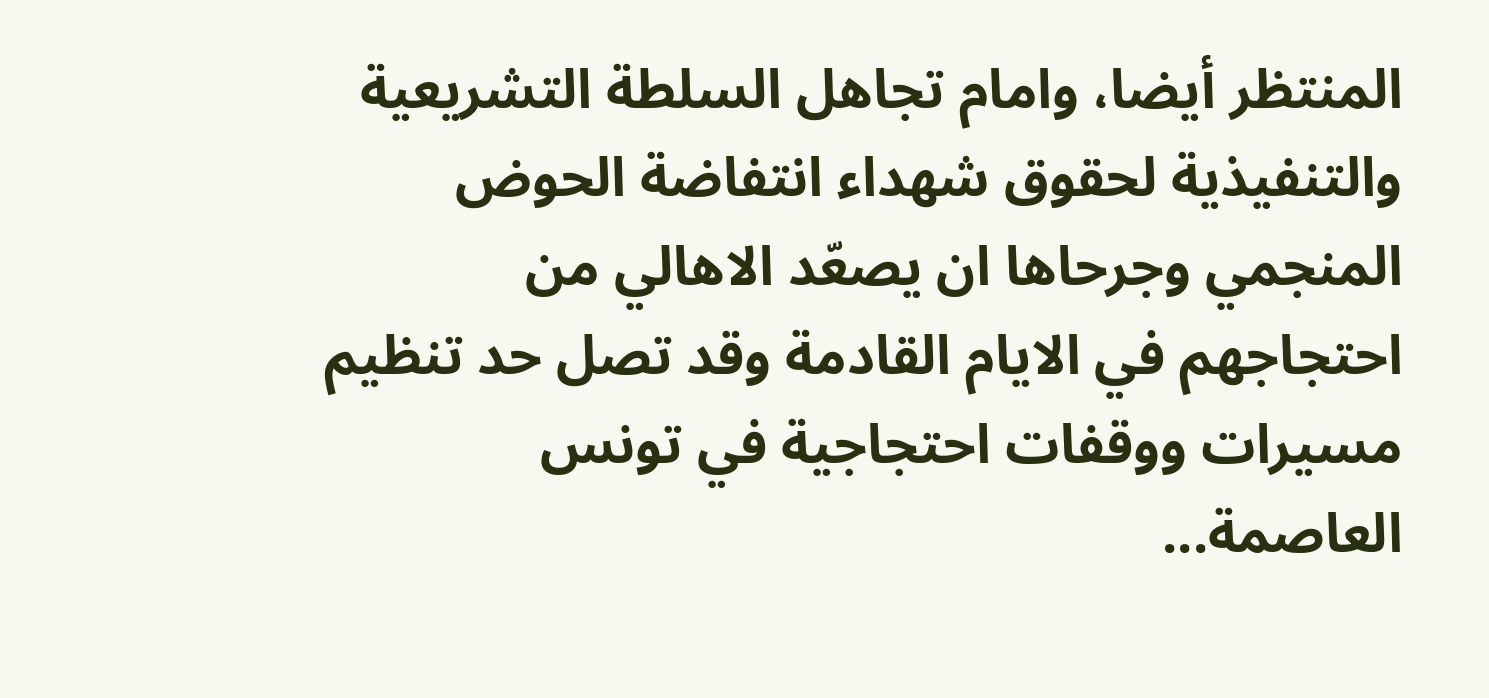المنتظر أيضا، وامام تجاهل السلطة التشريعية والتنفيذية لحقوق شهداء انتفاضة الحوض المنجمي وجرحاها ان يصعّد الاهالي من احتجاجهم في الايام القادمة وقد تصل حد تنظيم مسيرات ووقفات احتجاجية في تونس العاصمة...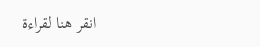انقر هنا لقراءة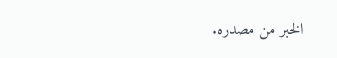الخبر من مصدره.